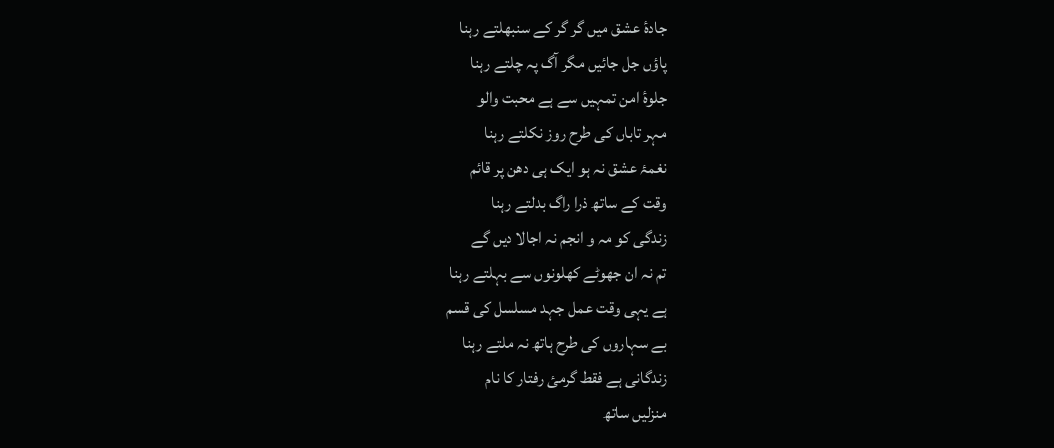جادۂ عشق میں گر گر کے سنبھلتے رہنا
پاؤں جل جائیں مگر آگ پہ چلتے رہنا
جلوۂ امن تمہیں سے ہے محبت والو
مہر تاباں کی طرح روز نکلتے رہنا
نغمۂ عشق نہ ہو ایک ہی دھن پر قائم
وقت کے ساتھ ذرا راگ بدلتے رہنا
زندگی کو مہ و انجم نہ اجالا دیں گے
تم نہ ان جھوٹے کھلونوں سے بہلتے رہنا
ہے یہی وقت عمل جہد مسلسل کی قسم
بے سہاروں کی طرح ہاتھ نہ ملتے رہنا
زندگانی ہے فقط گرمئ رفتار کا نام
منزلیں ساتھ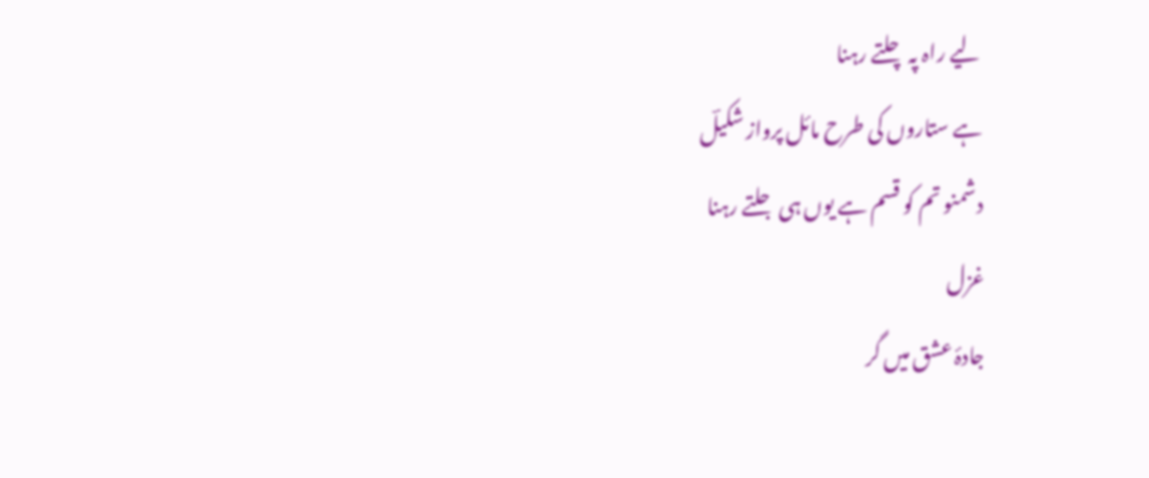لیے راہ پہ چلتے رہنا
ہے ستاروں کی طرح مائل پرواز شکیلؔ
دشمنو تم کو قسم ہے یوں ہی جلتے رہنا
غزل
جادۂ عشق میں گر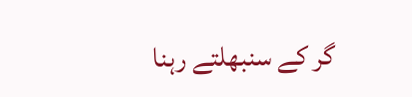گر کے سنبھلتے رہنا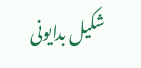شکیل بدایونی